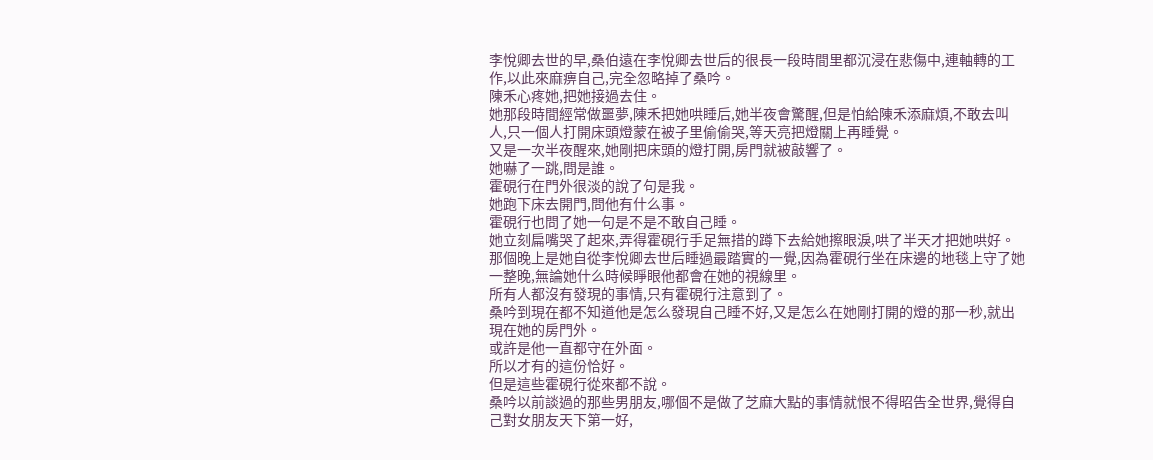李悅卿去世的早,桑伯遠在李悅卿去世后的很長一段時間里都沉浸在悲傷中,連軸轉的工作,以此來麻痹自己,完全忽略掉了桑吟。
陳禾心疼她,把她接過去住。
她那段時間經常做噩夢,陳禾把她哄睡后,她半夜會驚醒,但是怕給陳禾添麻煩,不敢去叫人,只一個人打開床頭燈蒙在被子里偷偷哭,等天亮把燈關上再睡覺。
又是一次半夜醒來,她剛把床頭的燈打開,房門就被敲響了。
她嚇了一跳,問是誰。
霍硯行在門外很淡的說了句是我。
她跑下床去開門,問他有什么事。
霍硯行也問了她一句是不是不敢自己睡。
她立刻扁嘴哭了起來,弄得霍硯行手足無措的蹲下去給她擦眼淚,哄了半天才把她哄好。
那個晚上是她自從李悅卿去世后睡過最踏實的一覺,因為霍硯行坐在床邊的地毯上守了她一整晚,無論她什么時候睜眼他都會在她的視線里。
所有人都沒有發現的事情,只有霍硯行注意到了。
桑吟到現在都不知道他是怎么發現自己睡不好,又是怎么在她剛打開的燈的那一秒,就出現在她的房門外。
或許是他一直都守在外面。
所以才有的這份恰好。
但是這些霍硯行從來都不說。
桑吟以前談過的那些男朋友,哪個不是做了芝麻大點的事情就恨不得昭告全世界,覺得自己對女朋友天下第一好,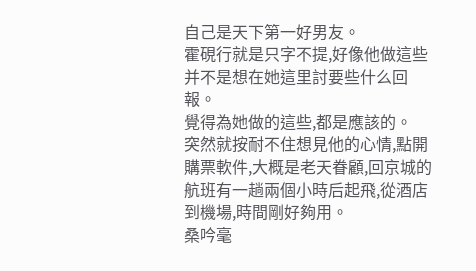自己是天下第一好男友。
霍硯行就是只字不提,好像他做這些并不是想在她這里討要些什么回報。
覺得為她做的這些,都是應該的。
突然就按耐不住想見他的心情,點開購票軟件,大概是老天眷顧,回京城的航班有一趟兩個小時后起飛,從酒店到機場,時間剛好夠用。
桑吟毫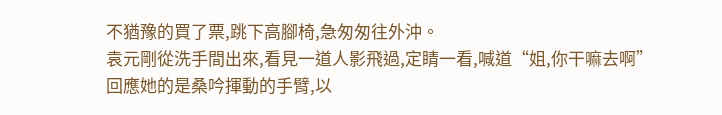不猶豫的買了票,跳下高腳椅,急匆匆往外沖。
袁元剛從洗手間出來,看見一道人影飛過,定睛一看,喊道“姐,你干嘛去啊”
回應她的是桑吟揮動的手臂,以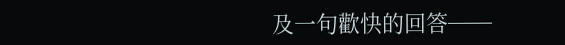及一句歡快的回答──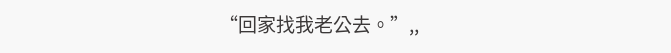“回家找我老公去。”,,